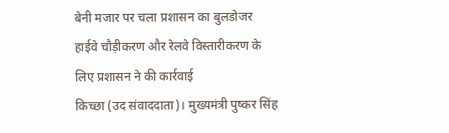बेनी मजार पर चला प्रशासन का बुलडोजर
हाईवे चौड़ीकरण और रेलवे विस्तारीकरण के लिए प्रशासन ने की कार्रवाई
किच्छा (उद संवाददाता)। मुख्यमंत्री पुष्कर सिंह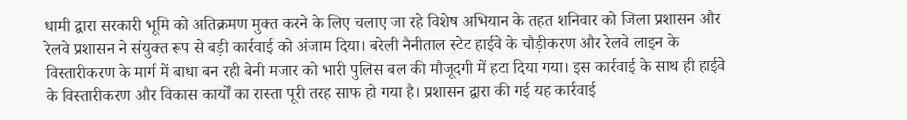धामी द्वारा सरकारी भूमि को अतिक्रमण मुक्त करने के लिए चलाए जा रहे विशेष अभियान के तहत शनिवार को जिला प्रशासन और रेलवे प्रशासन ने संयुक्त रूप से बड़ी कार्रवाई को अंजाम दिया। बरेली नैनीताल स्टेट हाईवे के चौड़ीकरण और रेलवे लाइन के विस्तारीकरण के मार्ग में बाधा बन रही बेनी मजार को भारी पुलिस बल की मौजूदगी में हटा दिया गया। इस कार्रवाई के साथ ही हाईवे के विस्तारीकरण और विकास कार्यों का रास्ता पूरी तरह साफ हो गया है। प्रशासन द्वारा की गई यह कार्रवाई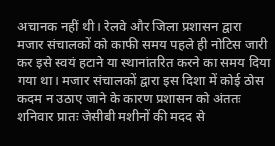अचानक नहीं थी। रेलवे और जिला प्रशासन द्वारा मजार संचालकों को काफी समय पहले ही नोटिस जारी कर इसे स्वयं हटाने या स्थानांतरित करने का समय दिया गया था। मजार संचालकों द्वारा इस दिशा में कोई ठोस कदम न उठाए जाने के कारण प्रशासन को अंततः शनिवार प्रातः जेसीबी मशीनों की मदद से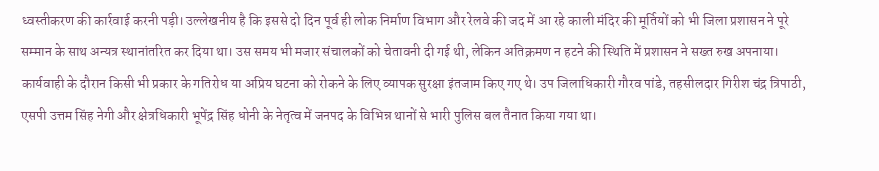ध्वस्तीकरण की कार्रवाई करनी पड़ी। उल्लेखनीय है कि इससे दो दिन पूर्व ही लोक निर्माण विभाग और रेलवे की जद में आ रहे काली मंदिर की मूर्तियों को भी जिला प्रशासन ने पूरे सम्मान के साथ अन्यत्र स्थानांतरित कर दिया था। उस समय भी मजार संचालकों को चेतावनी दी गई थी, लेकिन अतिक्रमण न हटने की स्थिति में प्रशासन ने सख्त रुख अपनाया। कार्यवाही के दौरान किसी भी प्रकार के गतिरोध या अप्रिय घटना को रोकने के लिए व्यापक सुरक्षा इंतजाम किए गए थे। उप जिलाधिकारी गौरव पांडे, तहसीलदार गिरीश चंद्र त्रिपाठी, एसपी उत्तम सिंह नेगी और क्षेत्रधिकारी भूपेंद्र सिंह धोनी के नेतृत्व में जनपद के विभिन्न थानों से भारी पुलिस बल तैनात किया गया था।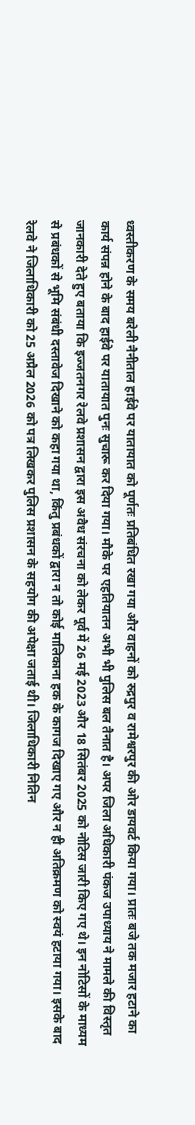ध्वस्तीकरण के समय बरेली नैनीताल हाईवे पर यातायात को पूर्णतः प्रतिबंधित रखा गया और वाहनों को रुद्रपुर व रामेश्वरपुर की ओर डायवर्ट किया गया। प्रातः बजे तक मजार हटाने का कार्य संपन्न होने के बाद हाईवे पर यातायात पुनः सुचारू कर दिया गया। मौके पर एहतियातन अभी भी पुलिस बल तैनात है। अपर जिला अधिकारी पंकज उपाध्याय ने मामले की विस्तृत जानकारी देते हुए बताया कि इज्जतनगर रेलवे प्रशासन द्वारा इस अवैध संरचना को लेकर पूर्व में 26 मई 2023 और 18 सितंबर 2025 को नोटिस जारी किए गए थे। इन नोटिसों के माध्यम से प्रबंधकों से भूमि संबंधी दस्तावेज दिखाने को कहा गया था, किंतु प्रबंधकों द्वारा न तो कोई मालिकाना हक के कागज दिखाए गए और न ही अतिक्रमण को स्वयं हटाया गया। इसके बाद रेलवे ने जिलाधिकारी को 25 अप्रैल 2026 को पत्र लिखकर पुलिस प्रशासन के सहयोग की अपेक्षा जताई थी। जिलाधिकारी नितिन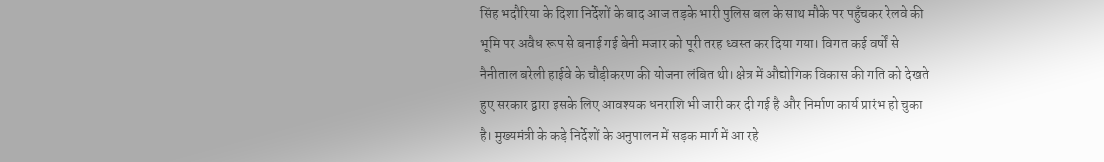सिंह भदौरिया के दिशा निर्देशों के बाद आज तड़के भारी पुलिस बल के साथ मौके पर पहुँचकर रेलवे की भूमि पर अवैध रूप से बनाई गई बेनी मजार को पूरी तरह ध्वस्त कर दिया गया। विगत कई वर्षों से नैनीताल बरेली हाईवे के चौड़ीकरण की योजना लंबित थी। क्षेत्र में औद्योगिक विकास की गति को देखते हुए सरकार द्वारा इसके लिए आवश्यक धनराशि भी जारी कर दी गई है और निर्माण कार्य प्रारंभ हो चुका है। मुख्यमंत्री के कड़े निर्देशों के अनुपालन में सड़क मार्ग में आ रहे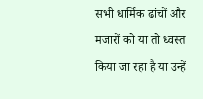सभी धार्मिक ढांचों और मजारों को या तो ध्वस्त किया जा रहा है या उन्हें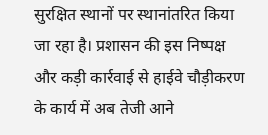सुरक्षित स्थानों पर स्थानांतरित किया जा रहा है। प्रशासन की इस निष्पक्ष और कड़ी कार्रवाई से हाईवे चौड़ीकरण के कार्य में अब तेजी आने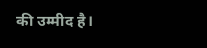की उम्मीद है।